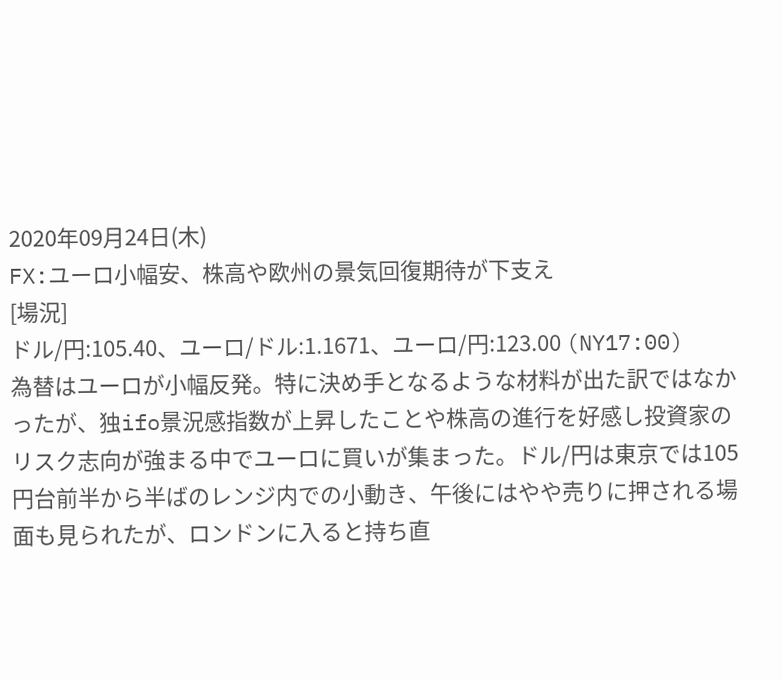2020年09月24日(木)
FX:ユーロ小幅安、株高や欧州の景気回復期待が下支え
[場況]
ドル/円:105.40、ユーロ/ドル:1.1671、ユーロ/円:123.00 (NY17:00)
為替はユーロが小幅反発。特に決め手となるような材料が出た訳ではなかったが、独ifo景況感指数が上昇したことや株高の進行を好感し投資家のリスク志向が強まる中でユーロに買いが集まった。ドル/円は東京では105円台前半から半ばのレンジ内での小動き、午後にはやや売りに押される場面も見られたが、ロンドンに入ると持ち直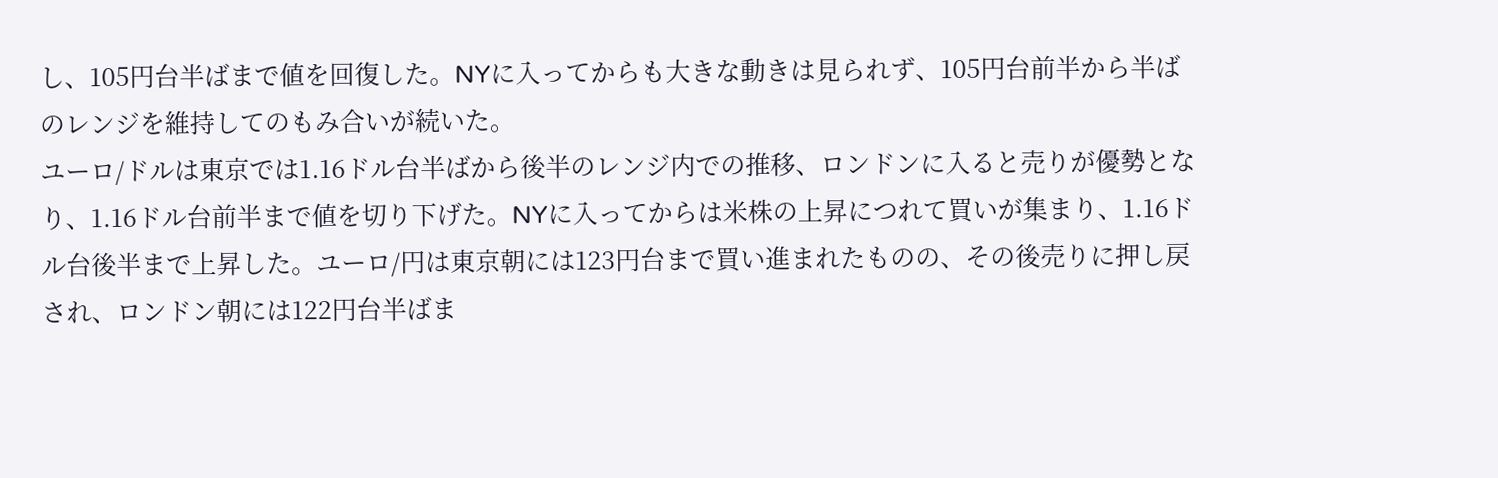し、105円台半ばまで値を回復した。NYに入ってからも大きな動きは見られず、105円台前半から半ばのレンジを維持してのもみ合いが続いた。
ユーロ/ドルは東京では1.16ドル台半ばから後半のレンジ内での推移、ロンドンに入ると売りが優勢となり、1.16ドル台前半まで値を切り下げた。NYに入ってからは米株の上昇につれて買いが集まり、1.16ドル台後半まで上昇した。ユーロ/円は東京朝には123円台まで買い進まれたものの、その後売りに押し戻され、ロンドン朝には122円台半ばま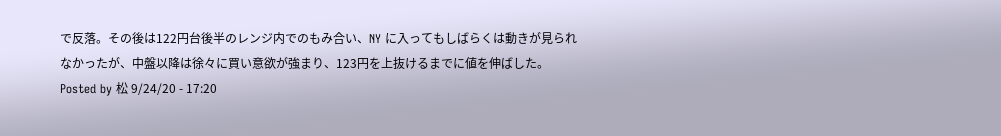で反落。その後は122円台後半のレンジ内でのもみ合い、NY に入ってもしばらくは動きが見られなかったが、中盤以降は徐々に買い意欲が強まり、123円を上抜けるまでに値を伸ばした。
Posted by 松 9/24/20 - 17:20